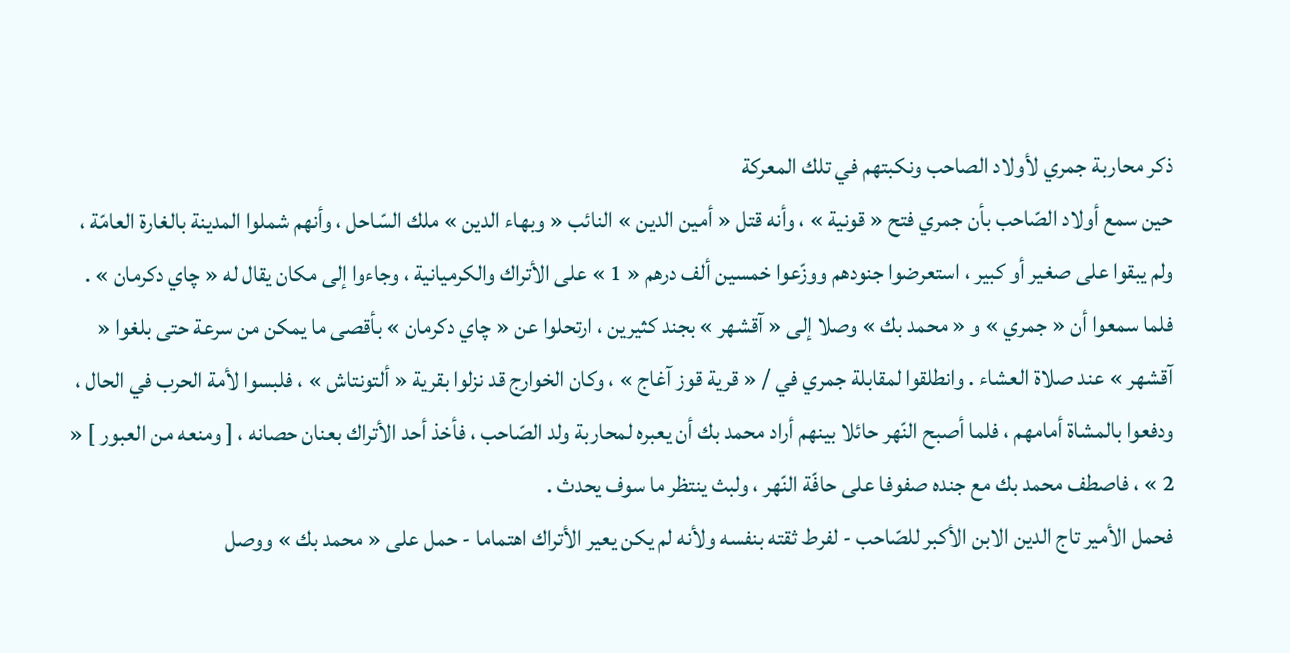ذكر محاربة جمري لأولاد الصاحب ونكبتهم في تلك المعركة
حين سمع أولاد الصّاحب بأن جمري فتح « قونية » ، وأنه قتل « أمين الدين » النائب « وبهاء الدين » ملك السّاحل ، وأنهم شملوا المدينة بالغارة العامّة ، ولم يبقوا على صغير أو كبير ، استعرضوا جنودهم ووزّعوا خمسين ألف درهم « 1 » على الأتراك والكرميانية ، وجاءوا إلى مكان يقال له « چاي دكرمان » .
فلما سمعوا أن « جمري » و « محمد بك » وصلا إلى « آقشهر » بجند كثيرين ، ارتحلوا عن « چاي دكرمان » بأقصى ما يمكن من سرعة حتى بلغوا « آقشهر » عند صلاة العشاء . وانطلقوا لمقابلة جمري في / « قرية قوز آغاج » ، وكان الخوارج قد نزلوا بقرية « ألتونتاش » ، فلبسوا لأمة الحرب في الحال ، ودفعوا بالمشاة أمامهم ، فلما أصبح النّهر حائلا بينهم أراد محمد بك أن يعبره لمحاربة ولد الصّاحب ، فأخذ أحد الأتراك بعنان حصانه ، [ ومنعه من العبور ] « 2 » ، فاصطف محمد بك مع جنده صفوفا على حافّة النّهر ، ولبث ينتظر ما سوف يحدث .
فحمل الأمير تاج الدين الابن الأكبر للصّاحب - لفرط ثقته بنفسه ولأنه لم يكن يعير الأتراك اهتماما - حمل على « محمد بك » ووصل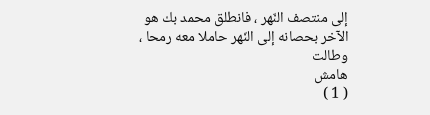إلى منتصف النّهر ، فانطلق محمد بك هو الآخر بحصانه إلى النّهر حاملا معه رمحا ، وطالت
هامش
( 1 )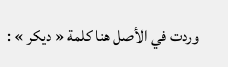وردت في الأصل هنا كلمة « ديكر » :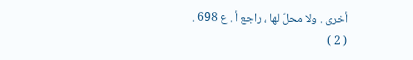أخرى . ولا محلّ لها ، راجع أ . ع 698 .
( 2 )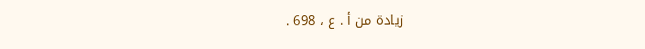زيادة من أ . ع ، 698 .